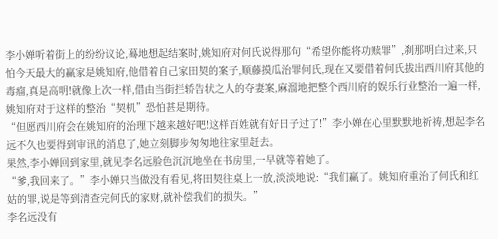李小婵听着街上的纷纷议论,蓦地想起结案时,姚知府对何氏说得那句“希望你能将功赎罪”,刹那明白过来,只怕今天最大的赢家是姚知府,他借着自己家田契的案子,顺藤摸瓜治罪何氏,现在又要借着何氏拔出西川府其他的毒瘤,真是高明!就像上次一样,借由当街拦轿告状之人的夺妻案,麻溜地把整个西川府的娱乐行业整治一遍一样,姚知府对于这样的整治“契机”恐怕甚是期待。
“但愿西川府会在姚知府的治理下越来越好吧!这样百姓就有好日子过了!”李小婵在心里默默地祈祷,想起李名远不久也要得到审讯的消息了,她立刻脚步匆匆地往家里赶去。
果然,李小婵回到家里,就见李名远脸色沉沉地坐在书房里,一早就等着她了。
“爹,我回来了。”李小婵只当做没有看见,将田契往桌上一放,淡淡地说:“我们赢了。姚知府重治了何氏和红姑的罪,说是等到清查完何氏的家财,就补偿我们的损失。”
李名远没有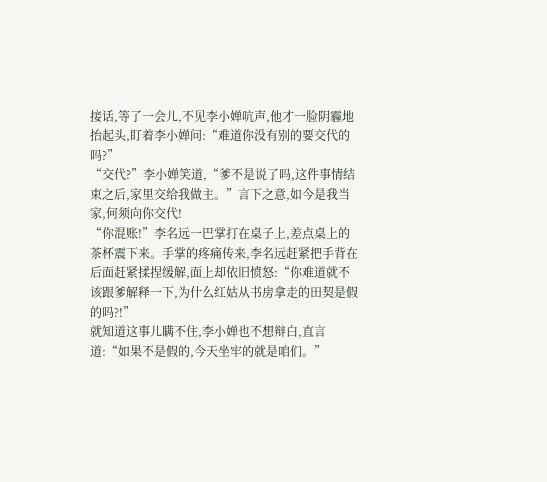接话,等了一会儿,不见李小婵吭声,他才一脸阴霾地抬起头,盯着李小婵问:“难道你没有别的要交代的吗?”
“交代?”李小婵笑道,“爹不是说了吗,这件事情结束之后,家里交给我做主。”言下之意,如今是我当家,何须向你交代!
“你混账!”李名远一巴掌打在桌子上,差点桌上的茶杯震下来。手掌的疼痛传来,李名远赶紧把手背在后面赶紧揉捏缓解,面上却依旧愤怒:“你难道就不该跟爹解释一下,为什么红姑从书房拿走的田契是假的吗?!”
就知道这事儿瞒不住,李小婵也不想辩白,直言道:“如果不是假的,今天坐牢的就是咱们。”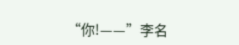“你!——”李名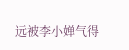远被李小婵气得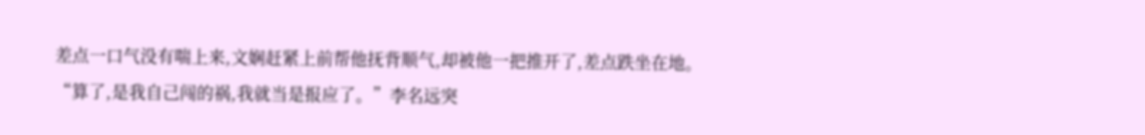差点一口气没有喘上来,文娴赶紧上前帮他抚背顺气,却被他一把推开了,差点跌坐在地。
“算了,是我自己闯的祸,我就当是报应了。”李名远突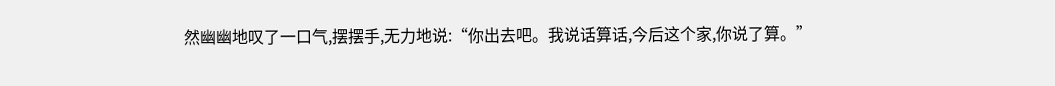然幽幽地叹了一口气,摆摆手,无力地说:“你出去吧。我说话算话,今后这个家,你说了算。”